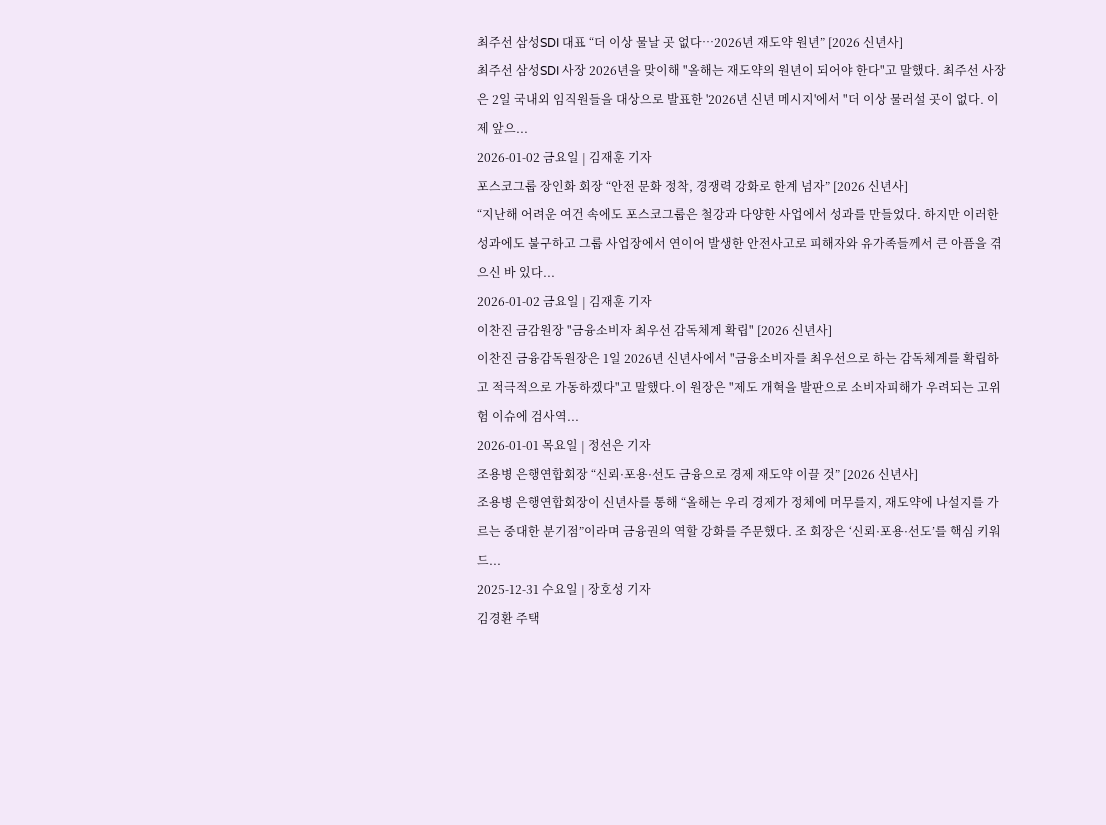최주선 삼성SDI 대표 “더 이상 물날 곳 없다…2026년 재도약 원년” [2026 신년사]
최주선 삼성SDI 사장 2026년을 맞이해 "올해는 재도약의 원년이 되어야 한다"고 말했다. 최주선 사장은 2일 국내외 임직원들을 대상으로 발표한 '2026년 신년 메시지'에서 "더 이상 물러설 곳이 없다. 이제 앞으...
2026-01-02 금요일 | 김재훈 기자
포스코그룹 장인화 회장 “안전 문화 정착, 경쟁력 강화로 한계 넘자” [2026 신년사]
“지난해 어려운 여건 속에도 포스코그룹은 철강과 다양한 사업에서 성과를 만들었다. 하지만 이러한 성과에도 불구하고 그룹 사업장에서 연이어 발생한 안전사고로 피해자와 유가족들께서 큰 아픔을 겪으신 바 있다...
2026-01-02 금요일 | 김재훈 기자
이찬진 금감원장 "금융소비자 최우선 감독체계 확립" [2026 신년사]
이찬진 금융감독원장은 1일 2026년 신년사에서 "금융소비자를 최우선으로 하는 감독체계를 확립하고 적극적으로 가동하겠다"고 말했다.이 원장은 "제도 개혁을 발판으로 소비자피해가 우려되는 고위험 이슈에 검사역...
2026-01-01 목요일 | 정선은 기자
조용병 은행연합회장 “신뢰·포용·선도 금융으로 경제 재도약 이끌 것” [2026 신년사]
조용병 은행연합회장이 신년사를 통해 “올해는 우리 경제가 정체에 머무를지, 재도약에 나설지를 가르는 중대한 분기점”이라며 금융권의 역할 강화를 주문했다. 조 회장은 ‘신뢰·포용·선도’를 핵심 키워드...
2025-12-31 수요일 | 장호성 기자
김경환 주택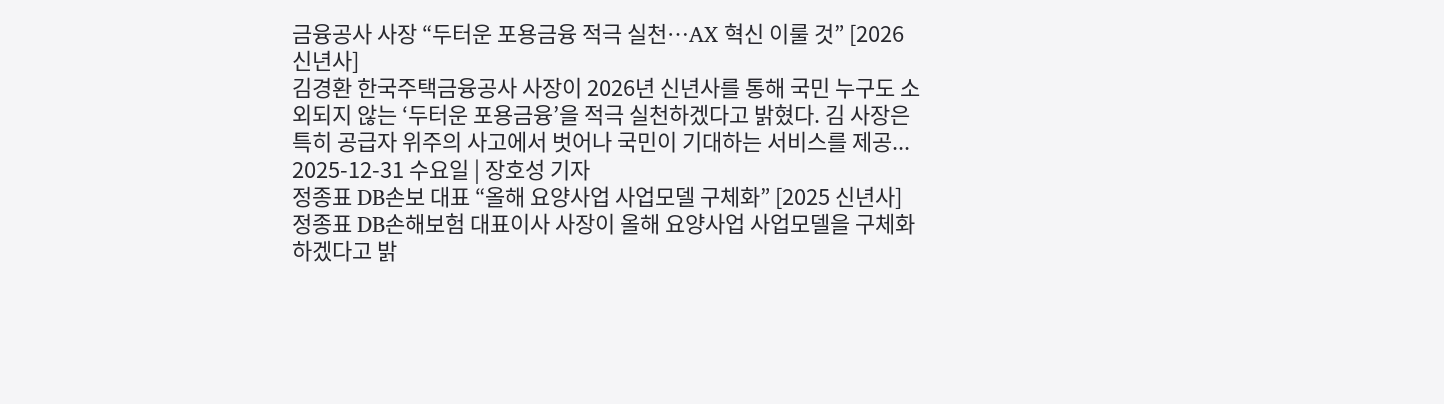금융공사 사장 “두터운 포용금융 적극 실천…AX 혁신 이룰 것” [2026 신년사]
김경환 한국주택금융공사 사장이 2026년 신년사를 통해 국민 누구도 소외되지 않는 ‘두터운 포용금융’을 적극 실천하겠다고 밝혔다. 김 사장은 특히 공급자 위주의 사고에서 벗어나 국민이 기대하는 서비스를 제공...
2025-12-31 수요일 | 장호성 기자
정종표 DB손보 대표 “올해 요양사업 사업모델 구체화” [2025 신년사]
정종표 DB손해보험 대표이사 사장이 올해 요양사업 사업모델을 구체화하겠다고 밝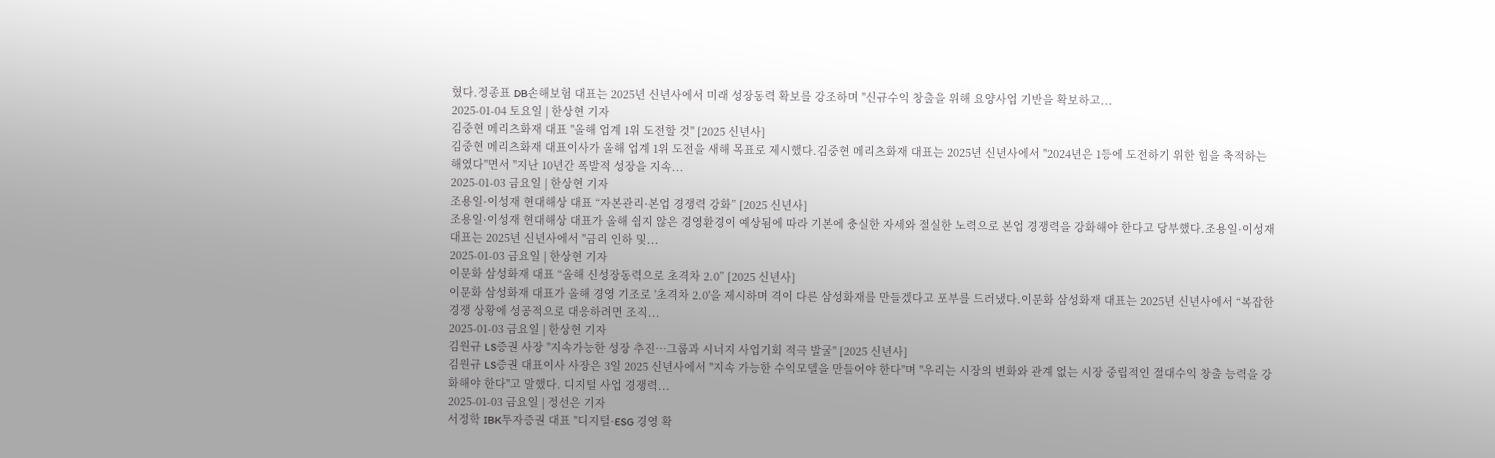혔다.정종표 DB손해보험 대표는 2025년 신년사에서 미래 성장동력 확보를 강조하며 "신규수익 창출을 위해 요양사업 기반을 확보하고...
2025-01-04 토요일 | 한상현 기자
김중현 메리츠화재 대표 "올해 업계 1위 도전할 것" [2025 신년사]
김중현 메리츠화재 대표이사가 올해 업계 1위 도전을 새해 목표로 제시했다.김중현 메리츠화재 대표는 2025년 신년사에서 "2024년은 1등에 도전하기 위한 힘을 축적하는 해였다"면서 "지난 10년간 폭발적 성장을 지속...
2025-01-03 금요일 | 한상현 기자
조용일·이성재 현대해상 대표 “자본관리·본업 경쟁력 강화” [2025 신년사]
조용일·이성재 현대해상 대표가 올해 쉽지 않은 경영환경이 예상됨에 따라 기본에 충실한 자세와 절실한 노력으로 본업 경쟁력을 강화해야 한다고 당부했다.조용일·이성재 대표는 2025년 신년사에서 "금리 인하 및...
2025-01-03 금요일 | 한상현 기자
이문화 삼성화재 대표 “올해 신성장동력으로 초격차 2.0” [2025 신년사]
이문화 삼성화재 대표가 올해 경영 기조로 '초격차 2.0'을 제시하며 격이 다른 삼성화재를 만들겠다고 포부를 드러냈다.이문화 삼성화재 대표는 2025년 신년사에서 “복잡한 경쟁 상황에 성공적으로 대응하려면 조직...
2025-01-03 금요일 | 한상현 기자
김원규 LS증권 사장 "지속가능한 성장 추진…그룹과 시너지 사업기회 적극 발굴" [2025 신년사]
김원규 LS증권 대표이사 사장은 3일 2025 신년사에서 "지속 가능한 수익모델을 만들어야 한다"며 "우리는 시장의 변화와 관계 없는 시장 중립적인 절대수익 창출 능력을 강화해야 한다"고 말했다. 디지털 사업 경쟁력...
2025-01-03 금요일 | 정선은 기자
서정학 IBK투자증권 대표 "디지털·ESG 경영 확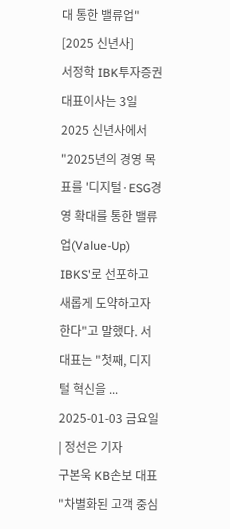대 통한 밸류업" [2025 신년사]
서정학 IBK투자증권 대표이사는 3일 2025 신년사에서 "2025년의 경영 목표를 '디지털·ESG경영 확대를 통한 밸류업(Value-Up) IBKS'로 선포하고 새롭게 도약하고자 한다"고 말했다. 서 대표는 "첫째, 디지털 혁신을 ...
2025-01-03 금요일 | 정선은 기자
구본욱 KB손보 대표 "차별화된 고객 중심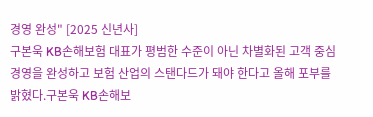경영 완성" [2025 신년사]
구본욱 KB손해보험 대표가 평범한 수준이 아닌 차별화된 고객 중심 경영을 완성하고 보험 산업의 스탠다드가 돼야 한다고 올해 포부를 밝혔다.구본욱 KB손해보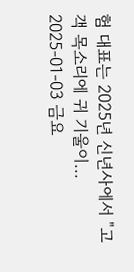험 대표는 2025년 신년사에서 "고객 목소리에 귀 기울이...
2025-01-03 금요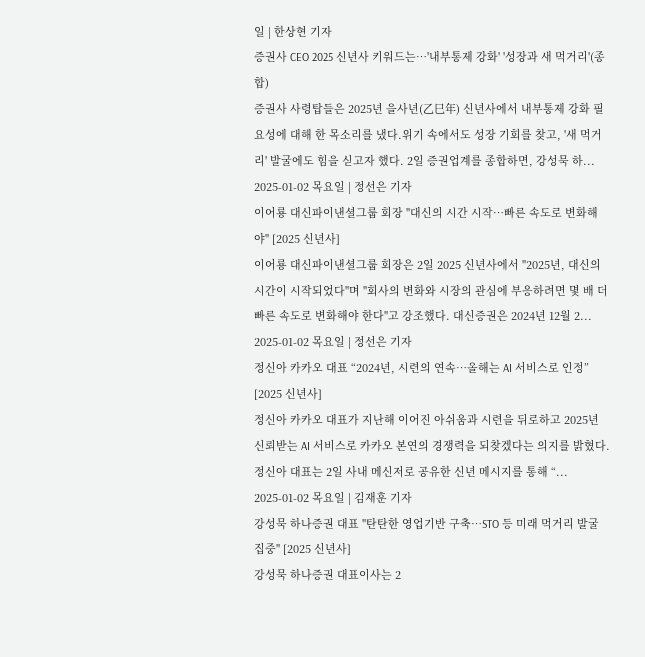일 | 한상현 기자
증권사 CEO 2025 신년사 키워드는…'내부통제 강화' '성장과 새 먹거리'(종합)
증권사 사령탑들은 2025년 을사년(乙巳年) 신년사에서 내부통제 강화 필요성에 대해 한 목소리를 냈다.위기 속에서도 성장 기회를 찾고, '새 먹거리' 발굴에도 힘을 싣고자 했다. 2일 증권업계를 종합하면, 강성묵 하...
2025-01-02 목요일 | 정선은 기자
이어룡 대신파이낸셜그룹 회장 "대신의 시간 시작…빠른 속도로 변화해야" [2025 신년사]
이어룡 대신파이낸셜그룹 회장은 2일 2025 신년사에서 "2025년, 대신의 시간이 시작되었다"며 "회사의 변화와 시장의 관심에 부응하려면 몇 배 더 빠른 속도로 변화해야 한다"고 강조했다. 대신증권은 2024년 12월 2...
2025-01-02 목요일 | 정선은 기자
정신아 카카오 대표 “2024년, 시련의 연속…올해는 AI 서비스로 인정” [2025 신년사]
정신아 카카오 대표가 지난해 이어진 아쉬움과 시련을 뒤로하고 2025년 신뢰받는 AI 서비스로 카카오 본연의 경쟁력을 되찾겠다는 의지를 밝혔다. 정신아 대표는 2일 사내 메신저로 공유한 신년 메시지를 통해 “...
2025-01-02 목요일 | 김재훈 기자
강성묵 하나증권 대표 "탄탄한 영업기반 구축…STO 등 미래 먹거리 발굴 집중" [2025 신년사]
강성묵 하나증권 대표이사는 2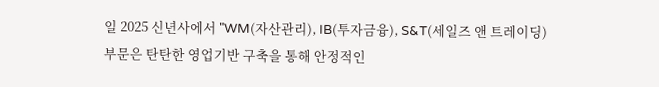일 2025 신년사에서 "WM(자산관리), IB(투자금융), S&T(세일즈 앤 트레이딩) 부문은 탄탄한 영업기반 구축을 통해 안정적인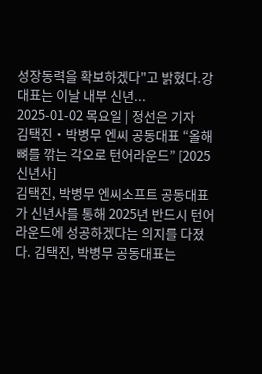성장동력을 확보하겠다"고 밝혔다.강 대표는 이날 내부 신년...
2025-01-02 목요일 | 정선은 기자
김택진‧박병무 엔씨 공동대표 “올해 뼈를 깎는 각오로 턴어라운드” [2025 신년사]
김택진, 박병무 엔씨소프트 공동대표가 신년사를 통해 2025년 반드시 턴어라운드에 성공하겠다는 의지를 다졌다. 김택진, 박병무 공동대표는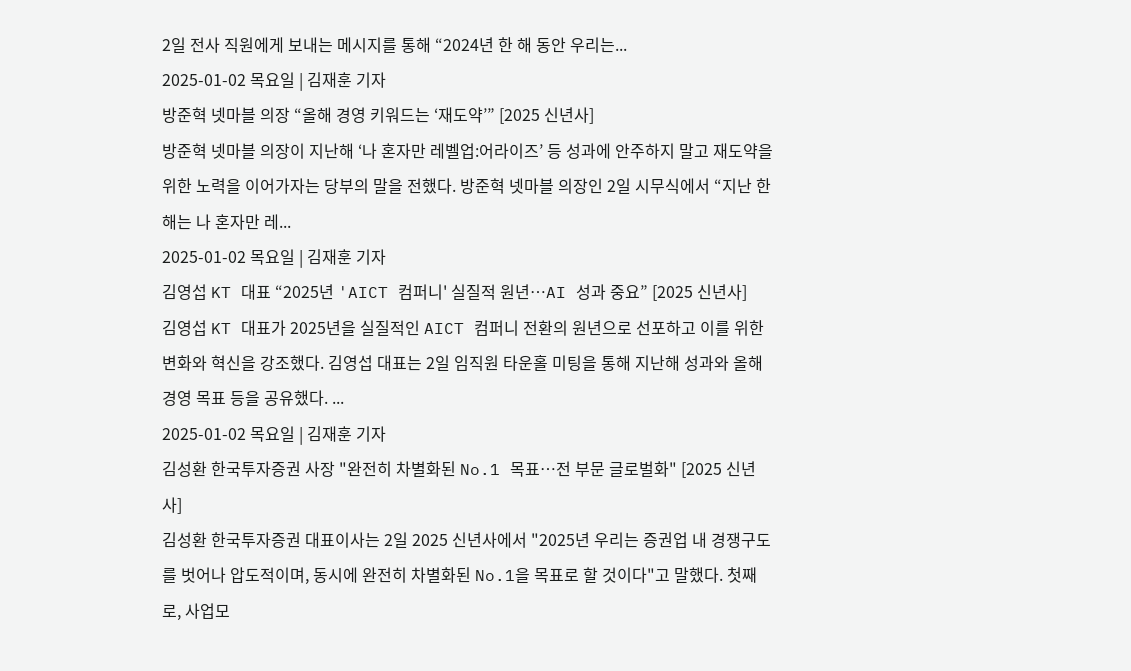2일 전사 직원에게 보내는 메시지를 통해 “2024년 한 해 동안 우리는...
2025-01-02 목요일 | 김재훈 기자
방준혁 넷마블 의장 “올해 경영 키워드는 ‘재도약’” [2025 신년사]
방준혁 넷마블 의장이 지난해 ‘나 혼자만 레벨업:어라이즈’ 등 성과에 안주하지 말고 재도약을 위한 노력을 이어가자는 당부의 말을 전했다. 방준혁 넷마블 의장인 2일 시무식에서 “지난 한 해는 나 혼자만 레...
2025-01-02 목요일 | 김재훈 기자
김영섭 KT 대표 “2025년 'AICT 컴퍼니' 실질적 원년…AI 성과 중요” [2025 신년사]
김영섭 KT 대표가 2025년을 실질적인 AICT 컴퍼니 전환의 원년으로 선포하고 이를 위한 변화와 혁신을 강조했다. 김영섭 대표는 2일 임직원 타운홀 미팅을 통해 지난해 성과와 올해 경영 목표 등을 공유했다. ...
2025-01-02 목요일 | 김재훈 기자
김성환 한국투자증권 사장 "완전히 차별화된 No.1 목표…전 부문 글로벌화" [2025 신년사]
김성환 한국투자증권 대표이사는 2일 2025 신년사에서 "2025년 우리는 증권업 내 경쟁구도를 벗어나 압도적이며, 동시에 완전히 차별화된 No.1을 목표로 할 것이다"고 말했다. 첫째로, 사업모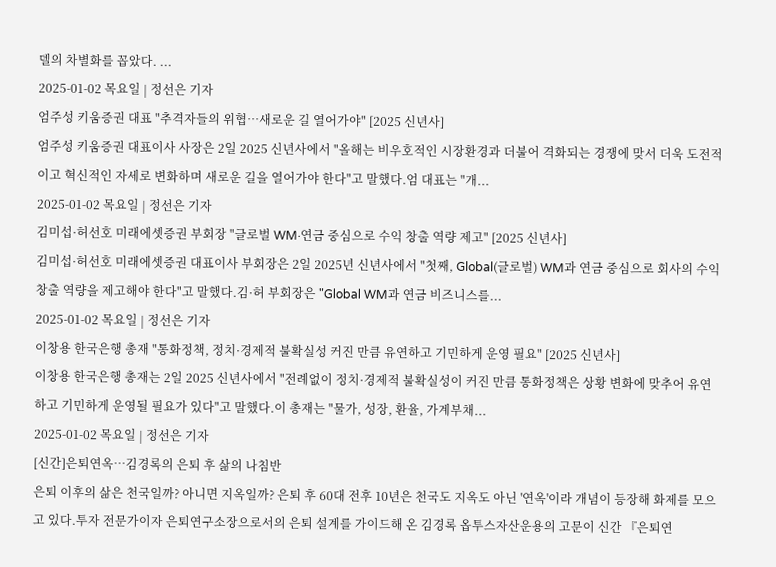델의 차별화를 꼽았다. ...
2025-01-02 목요일 | 정선은 기자
엄주성 키움증권 대표 "추격자들의 위협…새로운 길 열어가야" [2025 신년사]
엄주성 키움증권 대표이사 사장은 2일 2025 신년사에서 "올해는 비우호적인 시장환경과 더불어 격화되는 경쟁에 맞서 더욱 도전적이고 혁신적인 자세로 변화하며 새로운 길을 열어가야 한다"고 말했다.엄 대표는 "개...
2025-01-02 목요일 | 정선은 기자
김미섭·허선호 미래에셋증권 부회장 "글로벌 WM·연금 중심으로 수익 창출 역량 제고" [2025 신년사]
김미섭·허선호 미래에셋증권 대표이사 부회장은 2일 2025년 신년사에서 "첫째, Global(글로벌) WM과 연금 중심으로 회사의 수익 창출 역량을 제고해야 한다"고 말했다.김·허 부회장은 "Global WM과 연금 비즈니스를...
2025-01-02 목요일 | 정선은 기자
이창용 한국은행 총재 "통화정책, 정치·경제적 불확실성 커진 만큼 유연하고 기민하게 운영 필요" [2025 신년사]
이창용 한국은행 총재는 2일 2025 신년사에서 "전례없이 정치·경제적 불확실성이 커진 만큼 통화정책은 상황 변화에 맞추어 유연하고 기민하게 운영될 필요가 있다"고 말했다.이 총재는 "물가, 성장, 환율, 가계부채...
2025-01-02 목요일 | 정선은 기자
[신간]은퇴연옥…김경록의 은퇴 후 삶의 나침반
은퇴 이후의 삶은 천국일까? 아니면 지옥일까? 은퇴 후 60대 전후 10년은 천국도 지옥도 아닌 '연옥'이라 개념이 등장해 화제를 모으고 있다.투자 전문가이자 은퇴연구소장으로서의 은퇴 설계를 가이드해 온 김경록 옵투스자산운용의 고문이 신간 『은퇴연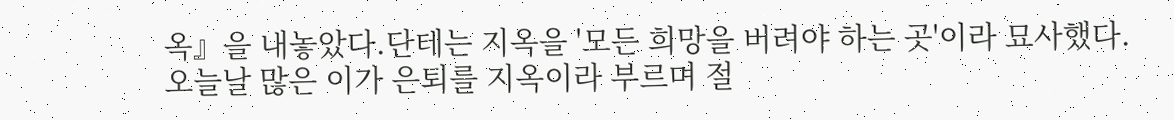옥』을 내놓았다.단테는 지옥을 '모든 희망을 버려야 하는 곳'이라 묘사했다. 오늘날 많은 이가 은퇴를 지옥이라 부르며 절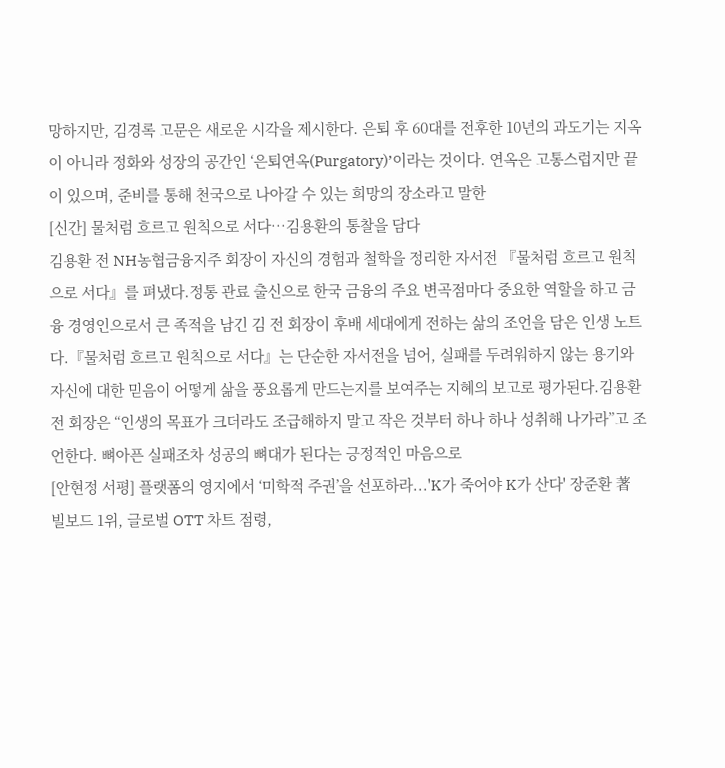망하지만, 김경록 고문은 새로운 시각을 제시한다. 은퇴 후 60대를 전후한 10년의 과도기는 지옥이 아니라 정화와 성장의 공간인 ‘은퇴연옥(Purgatory)’이라는 것이다. 연옥은 고통스럽지만 끝이 있으며, 준비를 통해 천국으로 나아갈 수 있는 희망의 장소라고 말한
[신간] 물처럼 흐르고 원칙으로 서다…김용환의 통찰을 담다
김용환 전 NH농협금융지주 회장이 자신의 경험과 철학을 정리한 자서전 『물처럼 흐르고 원칙으로 서다』를 펴냈다.정통 관료 출신으로 한국 금융의 주요 변곡점마다 중요한 역할을 하고 금융 경영인으로서 큰 족적을 남긴 김 전 회장이 후배 세대에게 전하는 삶의 조언을 담은 인생 노트다.『물처럼 흐르고 원칙으로 서다』는 단순한 자서전을 넘어, 실패를 두려워하지 않는 용기와 자신에 대한 믿음이 어떻게 삶을 풍요롭게 만드는지를 보여주는 지혜의 보고로 평가된다.김용환 전 회장은 “인생의 목표가 크더라도 조급해하지 말고 작은 것부터 하나 하나 성취해 나가라”고 조언한다. 뼈아픈 실패조차 성공의 뼈대가 된다는 긍정적인 마음으로
[안현정 서평] 플랫폼의 영지에서 ‘미학적 주권’을 선포하라...'K가 죽어야 K가 산다' 장준환 著
빌보드 1위, 글로벌 OTT 차트 점령,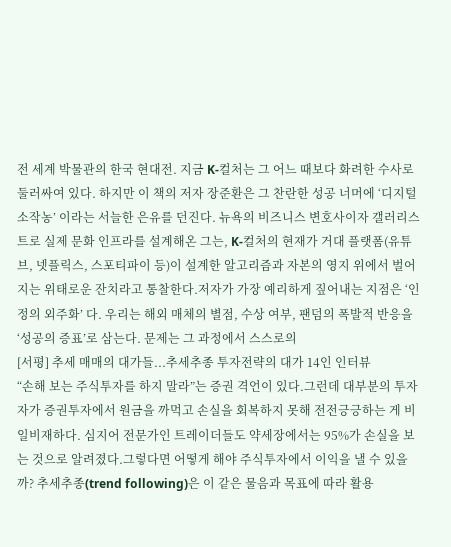전 세계 박물관의 한국 현대전. 지금 K-컬처는 그 어느 때보다 화려한 수사로 둘러싸여 있다. 하지만 이 책의 저자 장준환은 그 찬란한 성공 너머에 ‘디지털 소작농’ 이라는 서늘한 은유를 던진다. 뉴욕의 비즈니스 변호사이자 갤러리스트로 실제 문화 인프라를 설계해온 그는, K-컬처의 현재가 거대 플랫폼(유튜브, 넷플릭스, 스포티파이 등)이 설계한 알고리즘과 자본의 영지 위에서 벌어지는 위태로운 잔치라고 통찰한다.저자가 가장 예리하게 짚어내는 지점은 ‘인정의 외주화’ 다. 우리는 해외 매체의 별점, 수상 여부, 팬덤의 폭발적 반응을 ‘성공의 증표’로 삼는다. 문제는 그 과정에서 스스로의
[서평] 추세 매매의 대가들...추세추종 투자전략의 대가 14인 인터뷰
“손해 보는 주식투자를 하지 말라”는 증권 격언이 있다.그런데 대부분의 투자자가 증권투자에서 원금을 까먹고 손실을 회복하지 못해 전전긍긍하는 게 비일비재하다. 심지어 전문가인 트레이더들도 약세장에서는 95%가 손실을 보는 것으로 알려졌다.그렇다면 어떻게 해야 주식투자에서 이익을 낼 수 있을까? 추세추종(trend following)은 이 같은 물음과 목표에 따라 활용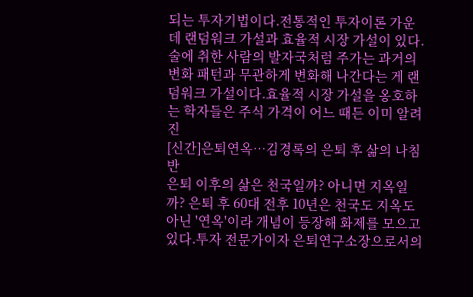되는 투자기법이다.전통적인 투자이론 가운데 랜덤워크 가설과 효율적 시장 가설이 있다. 술에 취한 사람의 발자국처럼 주가는 과거의 변화 패턴과 무관하게 변화해 나간다는 게 랜덤워크 가설이다.효율적 시장 가설을 옹호하는 학자들은 주식 가격이 어느 때든 이미 알려진
[신간]은퇴연옥…김경록의 은퇴 후 삶의 나침반
은퇴 이후의 삶은 천국일까? 아니면 지옥일까? 은퇴 후 60대 전후 10년은 천국도 지옥도 아닌 '연옥'이라 개념이 등장해 화제를 모으고 있다.투자 전문가이자 은퇴연구소장으로서의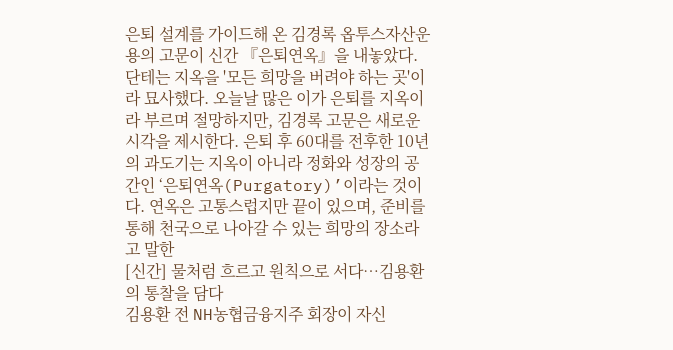은퇴 설계를 가이드해 온 김경록 옵투스자산운용의 고문이 신간 『은퇴연옥』을 내놓았다.단테는 지옥을 '모든 희망을 버려야 하는 곳'이라 묘사했다. 오늘날 많은 이가 은퇴를 지옥이라 부르며 절망하지만, 김경록 고문은 새로운 시각을 제시한다. 은퇴 후 60대를 전후한 10년의 과도기는 지옥이 아니라 정화와 성장의 공간인 ‘은퇴연옥(Purgatory)’이라는 것이다. 연옥은 고통스럽지만 끝이 있으며, 준비를 통해 천국으로 나아갈 수 있는 희망의 장소라고 말한
[신간] 물처럼 흐르고 원칙으로 서다…김용환의 통찰을 담다
김용환 전 NH농협금융지주 회장이 자신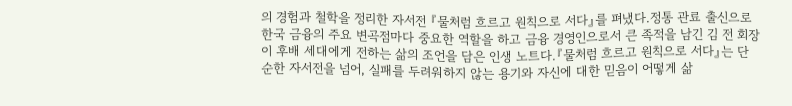의 경험과 철학을 정리한 자서전 『물처럼 흐르고 원칙으로 서다』를 펴냈다.정통 관료 출신으로 한국 금융의 주요 변곡점마다 중요한 역할을 하고 금융 경영인으로서 큰 족적을 남긴 김 전 회장이 후배 세대에게 전하는 삶의 조언을 담은 인생 노트다.『물처럼 흐르고 원칙으로 서다』는 단순한 자서전을 넘어, 실패를 두려워하지 않는 용기와 자신에 대한 믿음이 어떻게 삶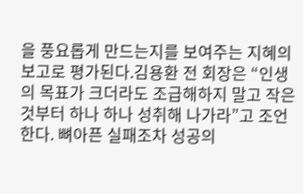을 풍요롭게 만드는지를 보여주는 지혜의 보고로 평가된다.김용환 전 회장은 “인생의 목표가 크더라도 조급해하지 말고 작은 것부터 하나 하나 성취해 나가라”고 조언한다. 뼈아픈 실패조차 성공의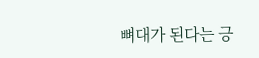뼈대가 된다는 긍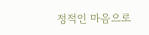정적인 마음으로